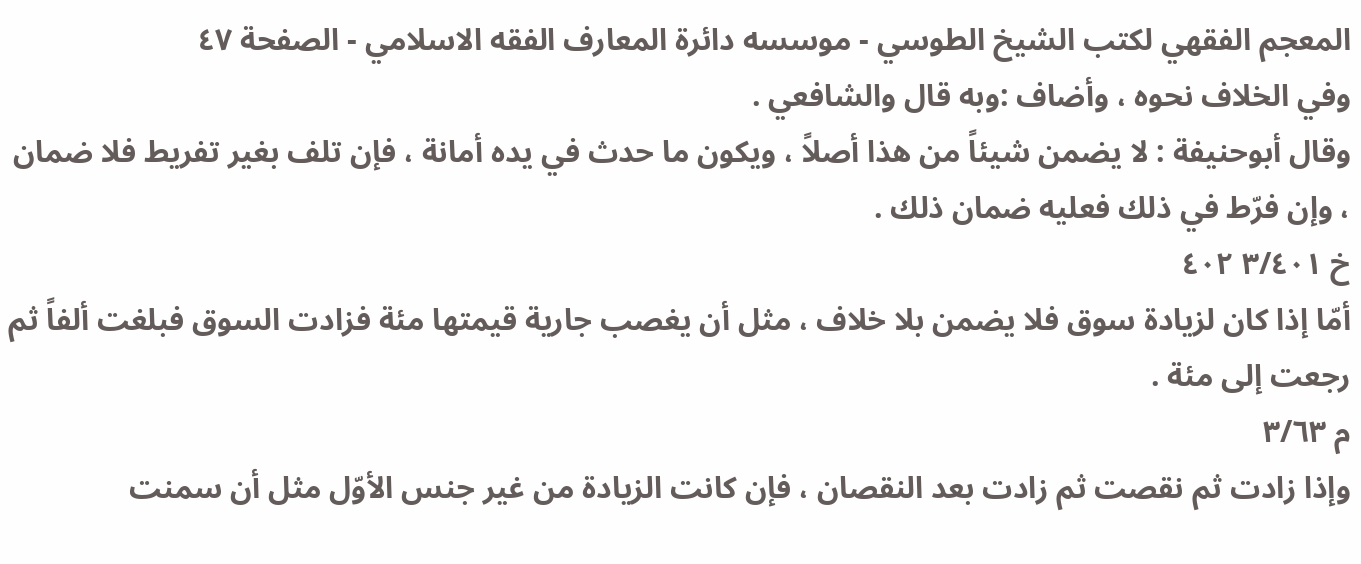المعجم الفقهي لکتب الشيخ الطوسي - موسسه دائرة المعارف الفقه الاسلامي - الصفحة ٤٧
وفي الخلاف نحوه ، وأضاف :وبه قال والشافعي .
وقال أبوحنيفة : لا يضمن شيئاً من هذا أصلاً ، ويكون ما حدث في يده أمانة ، فإن تلف بغير تفريط فلا ضمان ، وإن فرّط في ذلك فعليه ضمان ذلك .
خ ٣/٤٠١ ٤٠٢
أمّا إذا كان لزيادة سوق فلا يضمن بلا خلاف ، مثل أن يغصب جارية قيمتها مئة فزادت السوق فبلغت ألفاً ثم رجعت إلى مئة .
م ٣/٦٣
وإذا زادت ثم نقصت ثم زادت بعد النقصان ، فإن كانت الزيادة من غير جنس الأوّل مثل أن سمنت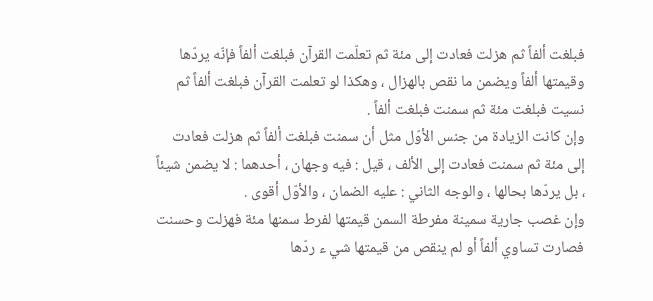فبلغت ألفاً ثم هزلت فعادت إلى مئة ثم تعلّمت القرآن فبلغت ألفاً فإنّه يردّها وقيمتها ألفاً ويضمن ما نقص بالهزال ، وهكذا لو تعلمت القرآن فبلغت ألفاً ثم نسيت فبلغت مئة ثم سمنت فبلغت ألفاً .
وإن كانت الزيادة من جنس الأوّل مثل أن سمنت فبلغت ألفاً ثم هزلت فعادت إلى مئة ثم سمنت فعادت إلى الألف ، قيل : فيه وجهان ، أحدهما : لا يضمن شيئاً ، بل يردّها بحالها ، والوجه الثاني : عليه الضمان ، والأوّل أقوى .
وإن غصب جارية سمينة مفرطة السمن قيمتها لفرط سمنها مئة فهزلت وحسنت فصارت تساوي ألفاً أو لم ينقص من قيمتها شي ء ردّها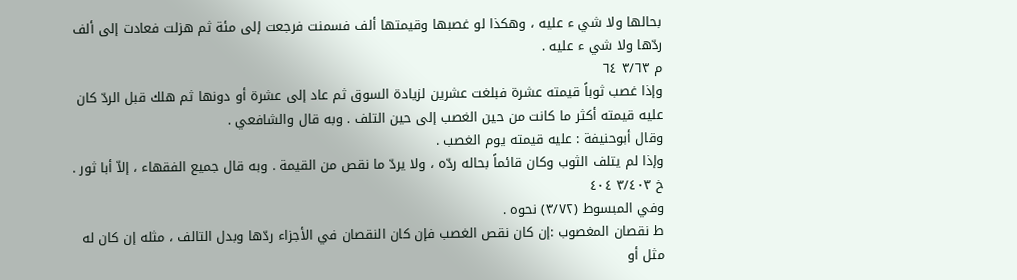بحالها ولا شي ء عليه ، وهكذا لو غصبها وقيمتها ألف فسمنت فرجعت إلى مئة ثم هزلت فعادت إلى ألف ردّها ولا شي ء عليه .
م ٣/٦٣ ٦٤
وإذا غصب ثوباً قيمته عشرة فبلغت عشرين لزيادة السوق ثم عاد إلى عشرة أو دونها ثم هلك قبل الردّ كان عليه قيمته أكثر ما كانت من حين الغصب إلى حين التلف . وبه قال والشافعي .
وقال أبوحنيفة : عليه قيمته يوم الغصب .
وإذا لم يتلف الثوب وكان قائماً بحاله ردّه ، ولا يردّ ما نقص من القيمة . وبه قال جميع الفقهاء ، إلاّ أبا ثور .
خ ٣/٤٠٣ ٤٠٤
وفي المبسوط (٣/٧٢) نحوه .
ط نقصان المغصوب :إن كان نقص الغصب فإن كان النقصان في الأجزاء ردّها وبدل التالف ، مثله إن كان له مثل أو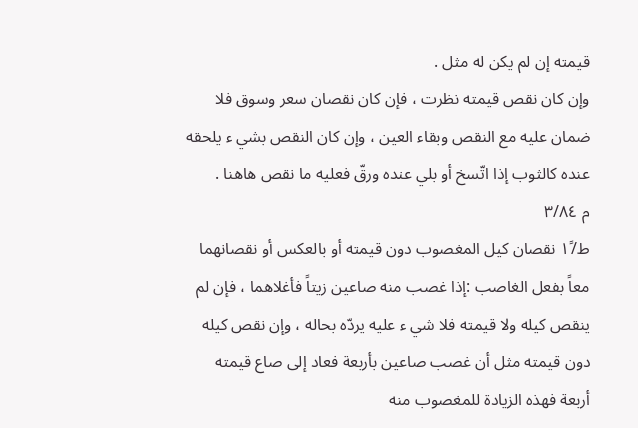قيمته إن لم يكن له مثل .
وإن كان نقص قيمته نظرت ، فإن كان نقصان سعر وسوق فلا ضمان عليه مع النقص وبقاء العين ، وإن كان النقص بشي ء يلحقه عنده كالثوب إذا اتّسخ أو بلي عنده ورقّ فعليه ما نقص هاهنا .
م ٣/٨٤
ط/١ً نقصان كيل المغصوب دون قيمته أو بالعكس أو نقصانهما معاً بفعل الغاصب :إذا غصب منه صاعين زيتاً فأغلاهما ، فإن لم ينقص كيله ولا قيمته فلا شي ء عليه يردّه بحاله ، وإن نقص كيله دون قيمته مثل أن غصب صاعين بأربعة فعاد إلى صاع قيمته أربعة فهذه الزيادة للمغصوب منه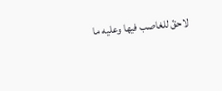لاحقّ للغاصب فيها وعليه ما